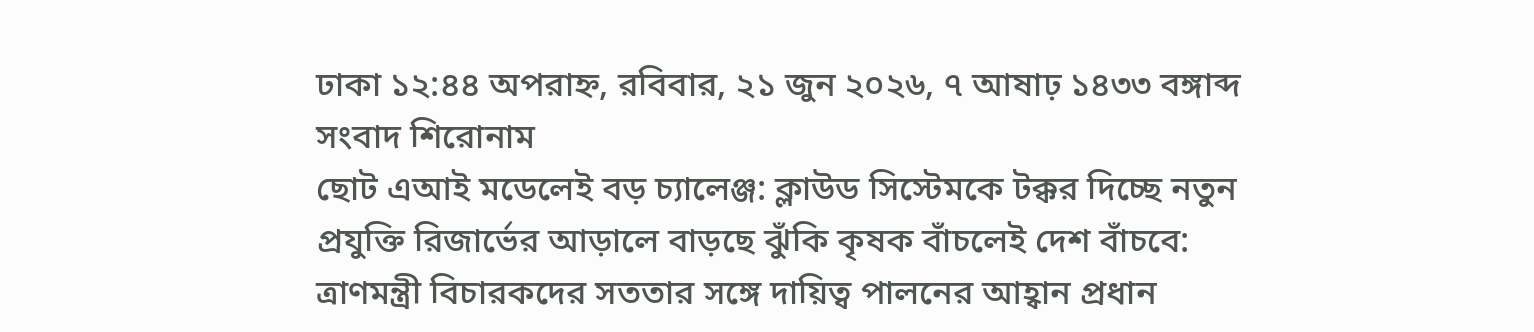ঢাকা ১২:৪৪ অপরাহ্ন, রবিবার, ২১ জুন ২০২৬, ৭ আষাঢ় ১৪৩৩ বঙ্গাব্দ
সংবাদ শিরোনাম
ছোট এআই মডেলেই বড় চ্যালেঞ্জ: ক্লাউড সিস্টেমকে টক্কর দিচ্ছে নতুন প্রযুক্তি রিজার্ভের আড়ালে বাড়ছে ঝুঁকি কৃষক বাঁচলেই দেশ বাঁচবে: ত্রাণমন্ত্রী বিচারকদের সততার সঙ্গে দায়িত্ব পালনের আহ্বান প্রধান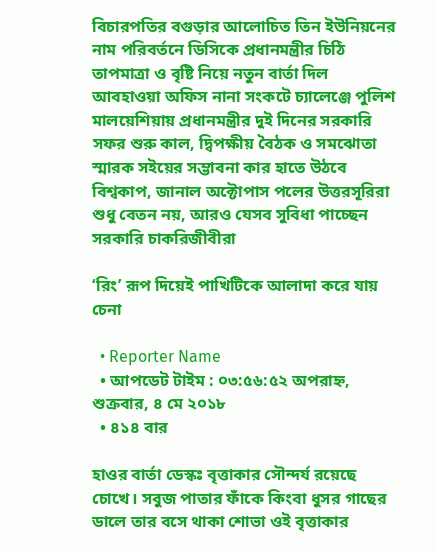বিচারপতির বগুড়ার আলোচিত তিন ইউনিয়নের নাম পরিবর্তনে ডিসিকে প্রধানমন্ত্রীর চিঠি তাপমাত্রা ও বৃষ্টি নিয়ে নতুন বার্তা দিল আবহাওয়া অফিস নানা সংকটে চ্যালেঞ্জে পুলিশ মালয়েশিয়ায় প্রধানমন্ত্রীর দুই দিনের সরকারি সফর শুরু কাল, দ্বিপক্ষীয় বৈঠক ও সমঝোতা স্মারক সইয়ের সম্ভাবনা কার হাতে উঠবে বিশ্বকাপ, জানাল অক্টোপাস পলের উত্তরসূরিরা শুধু বেতন নয়, আরও যেসব সুবিধা পাচ্ছেন সরকারি চাকরিজীবীরা

‘রিং’ রূপ দিয়েই পাখিটিকে আলাদা করে যায় চেনা

  • Reporter Name
  • আপডেট টাইম : ০৩:৫৬:৫২ অপরাহ্ন, শুক্রবার, ৪ মে ২০১৮
  • ৪১৪ বার

হাওর বার্তা ডেস্কঃ বৃত্তাকার সৌন্দর্য রয়েছে চোখে। সবুজ পাতার ফাঁকে কিংবা ধুসর গাছের ডালে তার বসে থাকা শোভা ওই বৃত্তাকার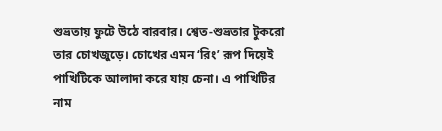শুভ্রতায় ফুটে উঠে বারবার। শ্বেত-শুভ্রতার টুকরো তার চোখজুড়ে। চোখের এমন ‘রিং’ রূপ দিয়েই পাখিটিকে আলাদা করে যায় চেনা। এ পাখিটির নাম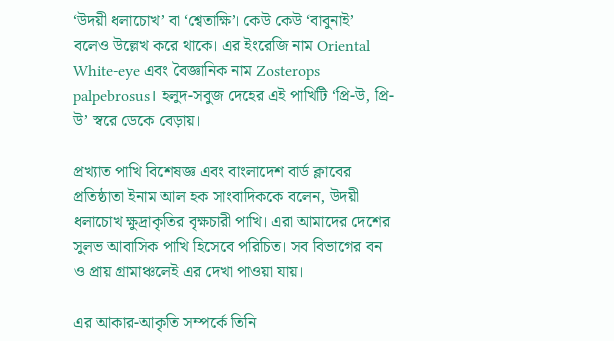‘উদয়ী ধলাচোখ’ বা ‘শ্বেতাক্ষি’। কেউ কেউ ‘বাবুনাই’ বলেও উল্লেখ করে থাকে। এর ইংরেজি নাম Oriental White-eye এবং বৈজ্ঞানিক নাম Zosterops palpebrosus। হলুদ-সবুজ দেহের এই পাখিটি ‘প্রি-উ, প্রি-উ’ স্বরে ডেকে বেড়ায়।

প্রখ্যাত পাখি বিশেষজ্ঞ এবং বাংলাদেশ বার্ড ক্লাবের প্রতিষ্ঠাতা ইনাম আল হক সাংবাদিককে বলেন, উদয়ী ধলাচোখ ক্ষুদ্রাকৃতির বৃক্ষচারী পাখি। এরা আমাদের দেশের সুলভ আবাসিক পাখি হিসেবে পরিচিত। সব বিভাগের বন ও প্রায় গ্রামাঞ্চলেই এর দেখা পাওয়া যায়।

এর আকার-আকৃতি সম্পর্কে তিনি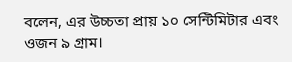বলেন, এর উচ্চতা প্রায় ১০ সেন্টিমিটার এবং ওজন ৯ গ্রাম।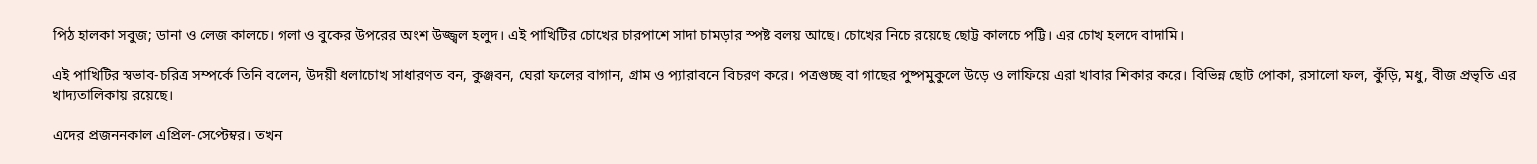পিঠ হালকা সবুজ; ডানা ও লেজ কালচে। গলা ও বুকের উপরের অংশ উজ্জ্বল হলুদ। এই পাখিটির চোখের চারপাশে সাদা চামড়ার স্পষ্ট বলয় আছে। চোখের নিচে রয়েছে ছোট্ট কালচে পট্টি। এর চোখ হলদে বাদামি।

এই পাখিটির স্বভাব-চরিত্র সম্পর্কে তিনি বলেন, উদয়ী ধলাচোখ সাধারণত বন, কুঞ্জবন, ঘেরা ফলের বাগান, গ্রাম ও প্যারাবনে বিচরণ করে। পত্রগুচ্ছ বা গাছের পুষ্পমুকুলে উড়ে ও লাফিয়ে এরা খাবার শিকার করে। বিভিন্ন ছোট পোকা, রসালো ফল, কুঁড়ি, মধু, বীজ প্রভৃতি এর খাদ্যতালিকায় রয়েছে।

এদের প্রজননকাল এপ্রিল-সেপ্টেম্বর। তখন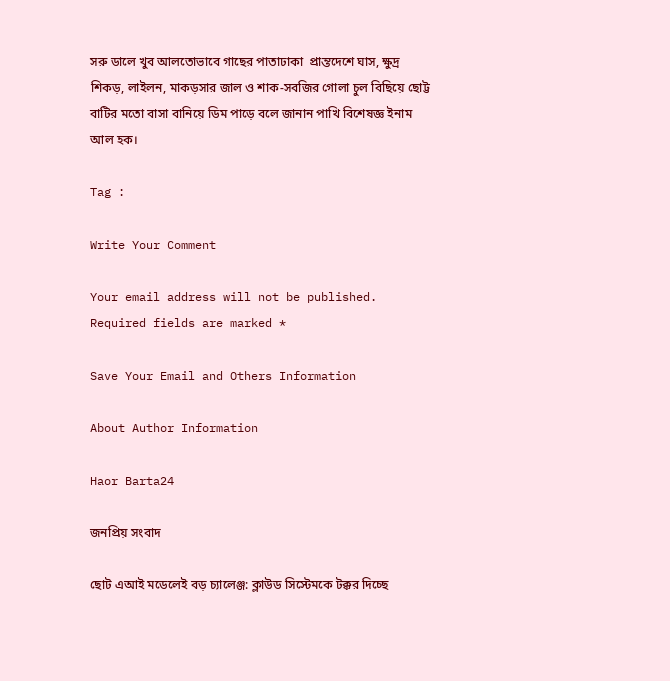সরু ডালে খুব আলতোভাবে গাছের পাতাঢাকা  প্রান্তদেশে ঘাস, ক্ষুদ্র শিকড়, লাইলন, মাকড়সার জাল ও শাক-সবজির গোলা চুল বিছিয়ে ছোট্ট বাটির মতো বাসা বানিয়ে ডিম পাড়ে বলে জানান পাখি বিশেষজ্ঞ ইনাম আল হক।

Tag :

Write Your Comment

Your email address will not be published. Required fields are marked *

Save Your Email and Others Information

About Author Information

Haor Barta24

জনপ্রিয় সংবাদ

ছোট এআই মডেলেই বড় চ্যালেঞ্জ: ক্লাউড সিস্টেমকে টক্কর দিচ্ছে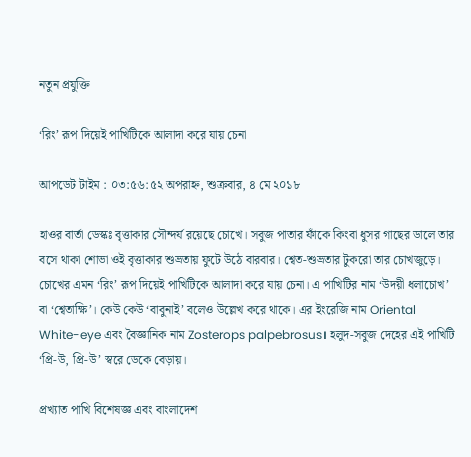নতুন প্রযুক্তি

‘রিং’ রূপ দিয়েই পাখিটিকে আলাদা করে যায় চেনা

আপডেট টাইম : ০৩:৫৬:৫২ অপরাহ্ন, শুক্রবার, ৪ মে ২০১৮

হাওর বার্তা ডেস্কঃ বৃত্তাকার সৌন্দর্য রয়েছে চোখে। সবুজ পাতার ফাঁকে কিংবা ধুসর গাছের ডালে তার বসে থাকা শোভা ওই বৃত্তাকার শুভ্রতায় ফুটে উঠে বারবার। শ্বেত-শুভ্রতার টুকরো তার চোখজুড়ে। চোখের এমন ‘রিং’ রূপ দিয়েই পাখিটিকে আলাদা করে যায় চেনা। এ পাখিটির নাম ‘উদয়ী ধলাচোখ’ বা ‘শ্বেতাক্ষি’। কেউ কেউ ‘বাবুনাই’ বলেও উল্লেখ করে থাকে। এর ইংরেজি নাম Oriental White-eye এবং বৈজ্ঞানিক নাম Zosterops palpebrosus। হলুদ-সবুজ দেহের এই পাখিটি ‘প্রি-উ, প্রি-উ’ স্বরে ডেকে বেড়ায়।

প্রখ্যাত পাখি বিশেষজ্ঞ এবং বাংলাদেশ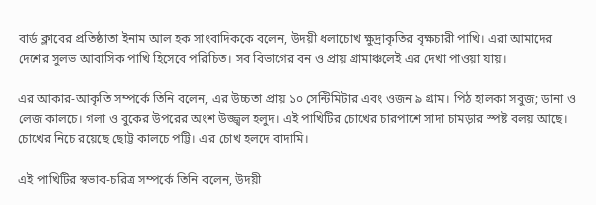বার্ড ক্লাবের প্রতিষ্ঠাতা ইনাম আল হক সাংবাদিককে বলেন, উদয়ী ধলাচোখ ক্ষুদ্রাকৃতির বৃক্ষচারী পাখি। এরা আমাদের দেশের সুলভ আবাসিক পাখি হিসেবে পরিচিত। সব বিভাগের বন ও প্রায় গ্রামাঞ্চলেই এর দেখা পাওয়া যায়।

এর আকার-আকৃতি সম্পর্কে তিনি বলেন, এর উচ্চতা প্রায় ১০ সেন্টিমিটার এবং ওজন ৯ গ্রাম। পিঠ হালকা সবুজ; ডানা ও লেজ কালচে। গলা ও বুকের উপরের অংশ উজ্জ্বল হলুদ। এই পাখিটির চোখের চারপাশে সাদা চামড়ার স্পষ্ট বলয় আছে। চোখের নিচে রয়েছে ছোট্ট কালচে পট্টি। এর চোখ হলদে বাদামি।

এই পাখিটির স্বভাব-চরিত্র সম্পর্কে তিনি বলেন, উদয়ী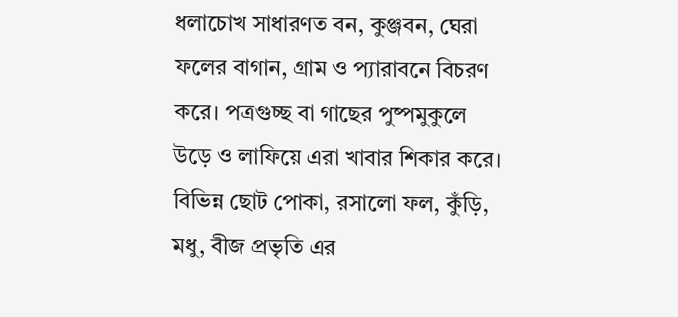ধলাচোখ সাধারণত বন, কুঞ্জবন, ঘেরা ফলের বাগান, গ্রাম ও প্যারাবনে বিচরণ করে। পত্রগুচ্ছ বা গাছের পুষ্পমুকুলে উড়ে ও লাফিয়ে এরা খাবার শিকার করে। বিভিন্ন ছোট পোকা, রসালো ফল, কুঁড়ি, মধু, বীজ প্রভৃতি এর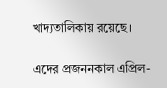খাদ্যতালিকায় রয়েছে।

এদের প্রজননকাল এপ্রিল-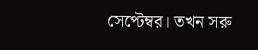সেপ্টেম্বর। তখন সরু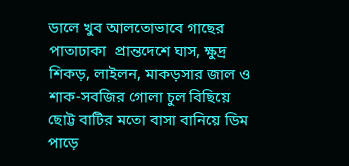ডালে খুব আলতোভাবে গাছের পাতাঢাকা  প্রান্তদেশে ঘাস, ক্ষুদ্র শিকড়, লাইলন, মাকড়সার জাল ও শাক-সবজির গোলা চুল বিছিয়ে ছোট্ট বাটির মতো বাসা বানিয়ে ডিম পাড়ে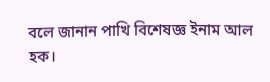বলে জানান পাখি বিশেষজ্ঞ ইনাম আল হক।